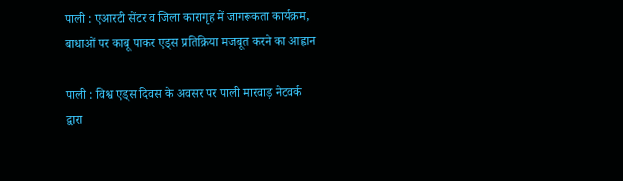पाली : एआरटी सेंटर व जिला कारागृह में जागरूकता कार्यक्रम, बाधाओं पर काबू पाकर एड्स प्रतिक्रिया मजबूत करने का आह्वान

पाली : विश्व एड्स दिवस के अवसर पर पाली मारवाड़ नेटवर्क द्वारा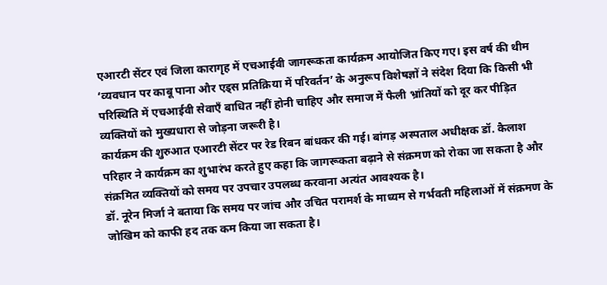एआरटी सेंटर एवं जिला कारागृह में एचआईवी जागरूकता कार्यक्रम आयोजित किए गए। इस वर्ष की थीम ‘व्यवधान पर काबू पाना और एड्स प्रतिक्रिया में परिवर्तन’ के अनुरूप विशेषज्ञों ने संदेश दिया कि किसी भी परिस्थिति में एचआईवी सेवाएँ बाधित नहीं होनी चाहिए और समाज में फैली भ्रांतियों को दूर कर पीड़ित व्यक्तियों को मुख्यधारा से जोड़ना जरूरी है।
कार्यक्रम की शुरुआत एआरटी सेंटर पर रेड रिबन बांधकर की गई। बांगड़ अस्पताल अधीक्षक डॉ. कैलाश परिहार ने कार्यक्रम का शुभारंभ करते हुए कहा कि जागरूकता बढ़ाने से संक्रमण को रोका जा सकता है और संक्रमित व्यक्तियों को समय पर उपचार उपलब्ध करवाना अत्यंत आवश्यक है।
डॉ. नूरेन मिर्जा ने बताया कि समय पर जांच और उचित परामर्श के माध्यम से गर्भवती महिलाओं में संक्रमण के जोखिम को काफी हद तक कम किया जा सकता है।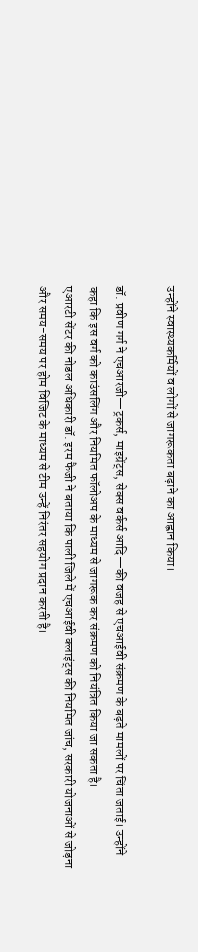उन्होंने स्वास्थ्यकर्मियों व लोगों से जागरूकता बढ़ाने का आह्वान किया।

डॉ. प्रवीण गर्ग ने एचआरजी—ट्रकर्स, माइग्रेंट्स, सेक्स वर्कर्स आदि—की वजह से एचआईवी संक्रमण के बढ़ते मामलों पर चिंता जताई। उन्होंने कहा कि इस वर्ग को काउंसलिंग और नियमित फॉलोअप के माध्यम से जागरूक कर संक्रमण को नियंत्रित किया जा सकता है।
एआरटी सेंटर की नोडल अधिकारी डॉ. इरम फैजी ने बताया कि पाली जिले में एचआईवी क्लाइंट्स की नियमित जांच, सरकारी योजनाओं से जोड़ना और समय-समय पर होम विजिट के माध्यम से टीम उन्हें निरंतर सहयोग प्रदान करती है।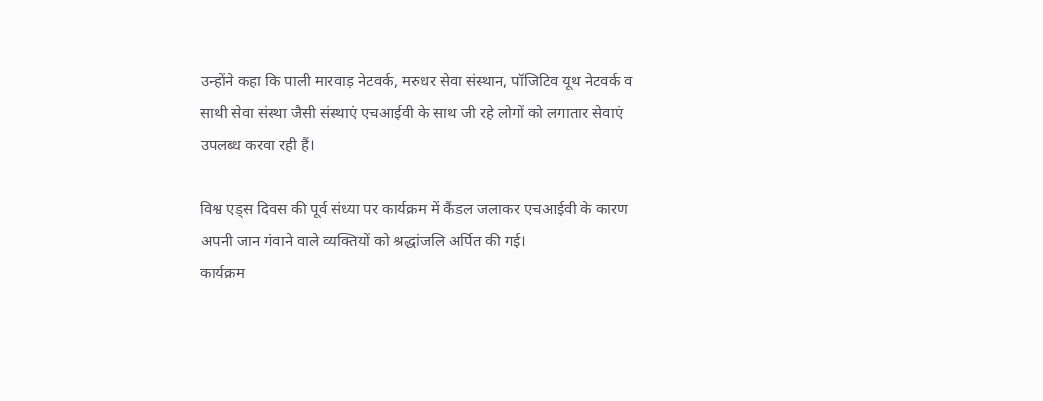उन्होंने कहा कि पाली मारवाड़ नेटवर्क, मरुधर सेवा संस्थान, पॉजिटिव यूथ नेटवर्क व साथी सेवा संस्था जैसी संस्थाएं एचआईवी के साथ जी रहे लोगों को लगातार सेवाएं उपलब्ध करवा रही हैं।

विश्व एड्स दिवस की पूर्व संध्या पर कार्यक्रम में कैंडल जलाकर एचआईवी के कारण अपनी जान गंवाने वाले व्यक्तियों को श्रद्धांजलि अर्पित की गई।
कार्यक्रम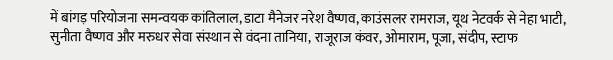में बांगड़ परियोजना समन्वयक कांतिलाल, डाटा मैनेजर नरेश वैष्णव, काउंसलर रामराज, यूथ नेटवर्क से नेहा भाटी, सुनीता वैष्णव और मरुधर सेवा संस्थान से वंदना तानिया, राजूराज कंवर, ओमाराम, पूजा, संदीप, स्टाफ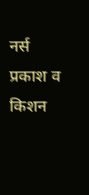नर्स प्रकाश व किशन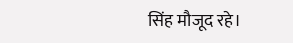सिंह मौजूद रहे।